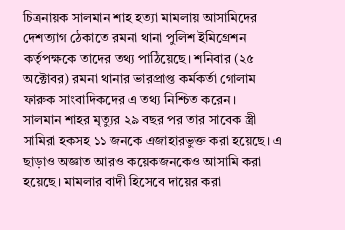চিত্রনায়ক সালমান শাহ হত্যা মামলায় আসামিদের দেশত্যাগ ঠেকাতে রমনা থানা পুলিশ ইমিগ্রেশন কর্তৃপক্ষকে তাদের তথ্য পাঠিয়েছে। শনিবার (২৫ অক্টোবর) রমনা থানার ভারপ্রাপ্ত কর্মকর্তা গোলাম ফারুক সাংবাদিকদের এ তথ্য নিশ্চিত করেন।
সালমান শাহর মৃত্যুর ২৯ বছর পর তার সাবেক স্ত্রী সামিরা হকসহ ১১ জনকে এজাহারভুক্ত করা হয়েছে। এ ছাড়াও অজ্ঞাত আরও কয়েকজনকেও আসামি করা হয়েছে। মামলার বাদী হিসেবে দায়ের করা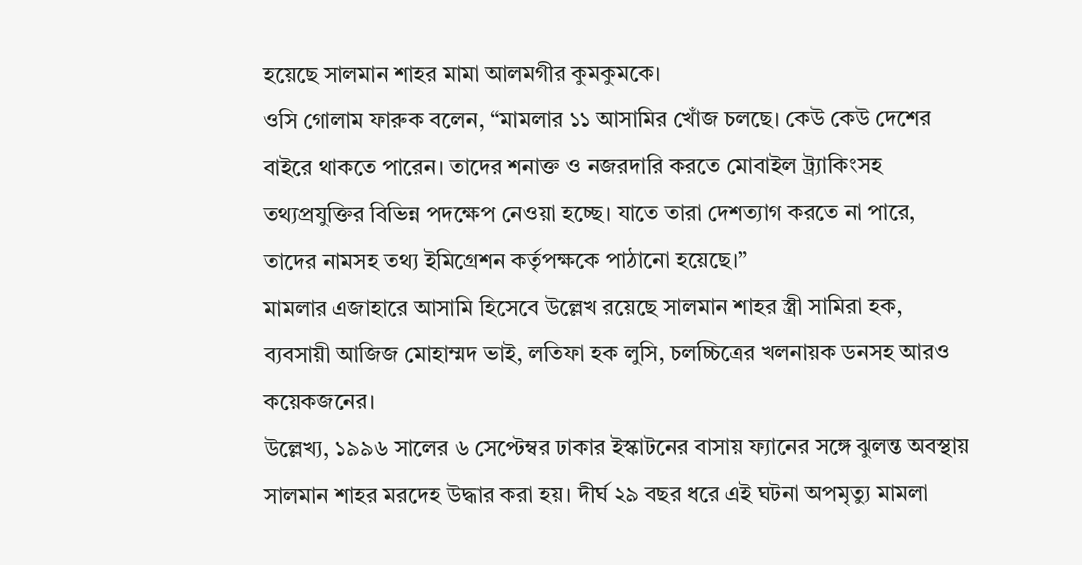হয়েছে সালমান শাহর মামা আলমগীর কুমকুমকে।
ওসি গোলাম ফারুক বলেন, “মামলার ১১ আসামির খোঁজ চলছে। কেউ কেউ দেশের বাইরে থাকতে পারেন। তাদের শনাক্ত ও নজরদারি করতে মোবাইল ট্র্যাকিংসহ তথ্যপ্রযুক্তির বিভিন্ন পদক্ষেপ নেওয়া হচ্ছে। যাতে তারা দেশত্যাগ করতে না পারে, তাদের নামসহ তথ্য ইমিগ্রেশন কর্তৃপক্ষকে পাঠানো হয়েছে।”
মামলার এজাহারে আসামি হিসেবে উল্লেখ রয়েছে সালমান শাহর স্ত্রী সামিরা হক, ব্যবসায়ী আজিজ মোহাম্মদ ভাই, লতিফা হক লুসি, চলচ্চিত্রের খলনায়ক ডনসহ আরও কয়েকজনের।
উল্লেখ্য, ১৯৯৬ সালের ৬ সেপ্টেম্বর ঢাকার ইস্কাটনের বাসায় ফ্যানের সঙ্গে ঝুলন্ত অবস্থায় সালমান শাহর মরদেহ উদ্ধার করা হয়। দীর্ঘ ২৯ বছর ধরে এই ঘটনা অপমৃত্যু মামলা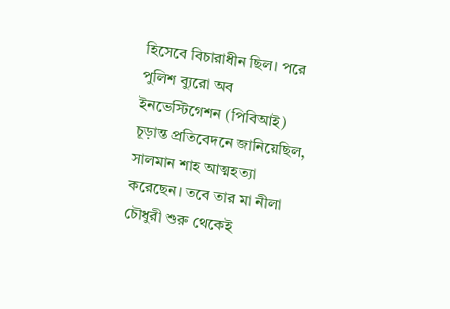হিসেবে বিচারাধীন ছিল। পরে পুলিশ ব্যুরো অব ইনভেস্টিগেশন (পিবিআই) চূড়ান্ত প্রতিবেদনে জানিয়েছিল, সালমান শাহ আত্মহত্যা করেছেন। তবে তার মা নীলা চৌধুরী শুরু থেকেই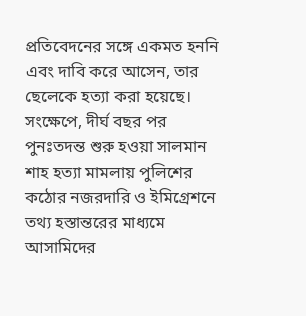প্রতিবেদনের সঙ্গে একমত হননি এবং দাবি করে আসেন, তার ছেলেকে হত্যা করা হয়েছে।
সংক্ষেপে, দীর্ঘ বছর পর পুনঃতদন্ত শুরু হওয়া সালমান শাহ হত্যা মামলায় পুলিশের কঠোর নজরদারি ও ইমিগ্রেশনে তথ্য হস্তান্তরের মাধ্যমে আসামিদের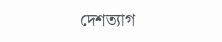দেশত্যাগ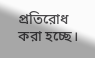প্রতিরোধ করা হচ্ছে।